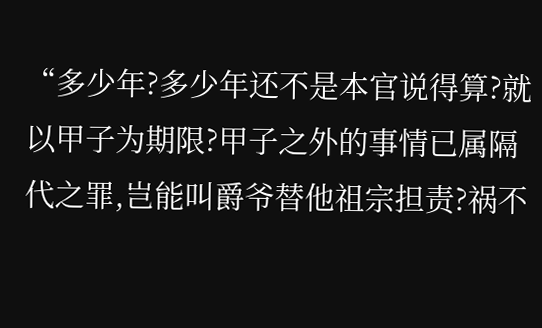“多少年?多少年还不是本官说得算?就以甲子为期限?甲子之外的事情已属隔代之罪,岂能叫爵爷替他祖宗担责?祸不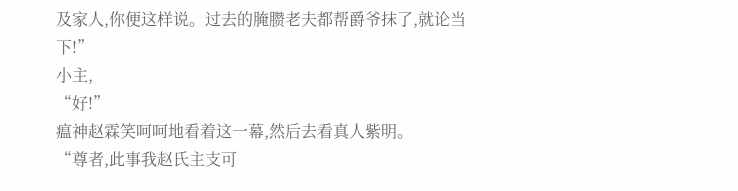及家人,你便这样说。过去的腌臜老夫都帮爵爷抹了,就论当下!”
小主,
“好!”
瘟神赵霖笑呵呵地看着这一幕,然后去看真人紫明。
“尊者,此事我赵氏主支可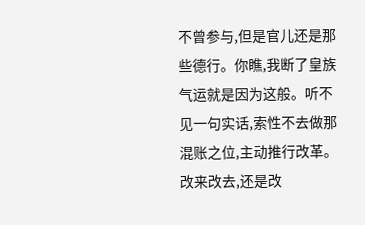不曾参与,但是官儿还是那些德行。你瞧,我断了皇族气运就是因为这般。听不见一句实话,索性不去做那混账之位,主动推行改革。改来改去,还是改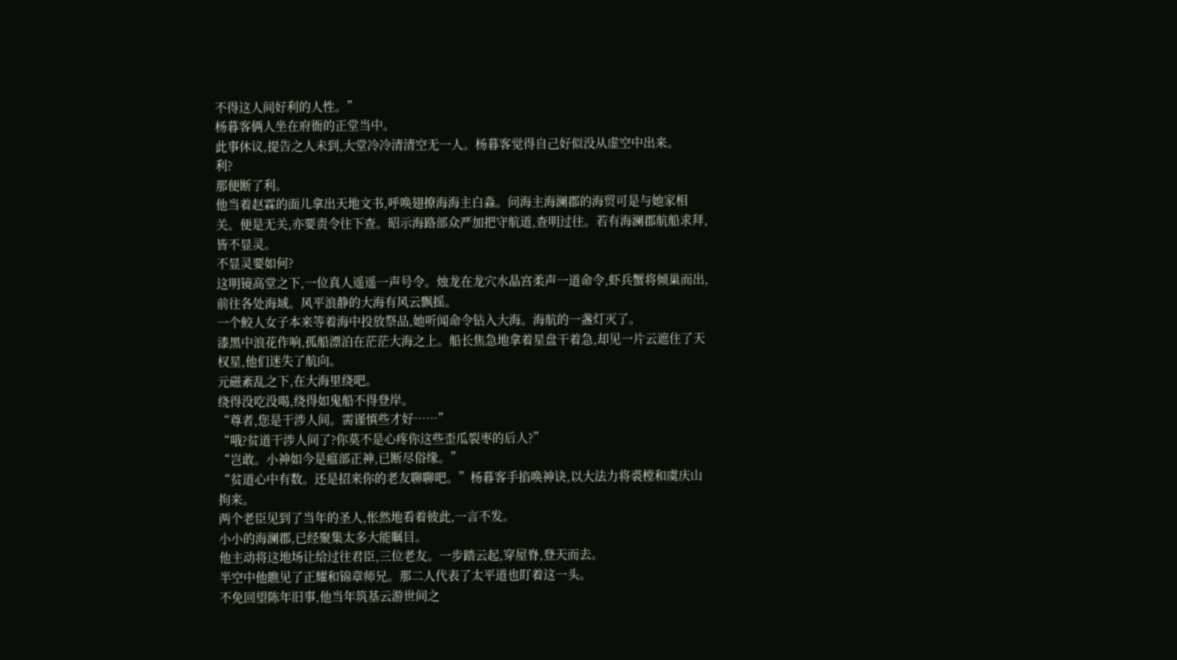不得这人间好利的人性。”
杨暮客俩人坐在府衙的正堂当中。
此事休议,提告之人未到,大堂冷冷清清空无一人。杨暮客觉得自己好似没从虚空中出来。
利?
那便断了利。
他当着赵霖的面儿拿出天地文书,呼唤翅撩海海主白淼。问海主海澜郡的海贸可是与她家相关。便是无关,亦要责令往下查。昭示海路部众严加把守航道,查明过往。若有海澜郡航船求拜,皆不显灵。
不显灵要如何?
这明镜高堂之下,一位真人遥遥一声号令。烛龙在龙穴水晶宫柔声一道命令,虾兵蟹将倾巢而出,前往各处海域。风平浪静的大海有风云飘摇。
一个鲛人女子本来等着海中投放祭品,她听闻命令钻入大海。海航的一盏灯灭了。
漆黑中浪花作响,孤船漂泊在茫茫大海之上。船长焦急地拿着星盘干着急,却见一片云遮住了天权星,他们迷失了航向。
元磁紊乱之下,在大海里绕吧。
绕得没吃没喝,绕得如鬼船不得登岸。
“尊者,您是干涉人间。需谨慎些才好……”
“哦?贫道干涉人间了?你莫不是心疼你这些歪瓜裂枣的后人?”
“岂敢。小神如今是瘟部正神,已断尽俗缘。”
“贫道心中有数。还是招来你的老友聊聊吧。”杨暮客手掐唤神诀,以大法力将裘樘和虞庆山拘来。
两个老臣见到了当年的圣人,怅然地看着彼此,一言不发。
小小的海澜郡,已经聚集太多大能瞩目。
他主动将这地场让给过往君臣,三位老友。一步踏云起,穿屋脊,登天而去。
半空中他瞧见了正耀和锦章师兄。那二人代表了太平道也盯着这一头。
不免回望陈年旧事,他当年筑基云游世间之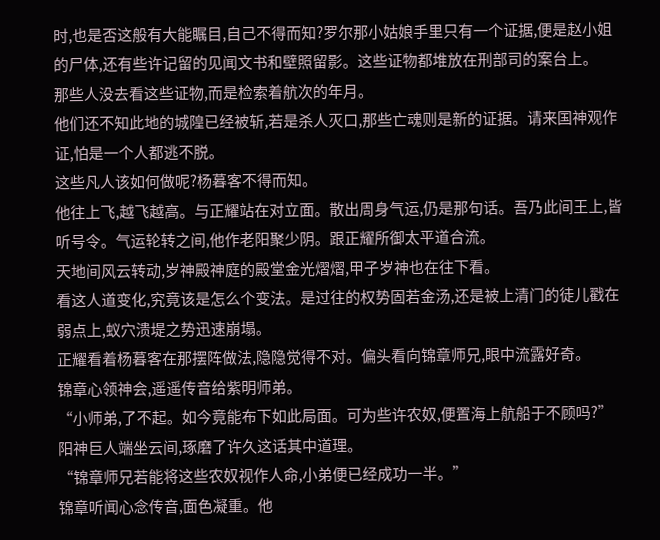时,也是否这般有大能瞩目,自己不得而知?罗尔那小姑娘手里只有一个证据,便是赵小姐的尸体,还有些许记留的见闻文书和壁照留影。这些证物都堆放在刑部司的案台上。
那些人没去看这些证物,而是检索着航次的年月。
他们还不知此地的城隍已经被斩,若是杀人灭口,那些亡魂则是新的证据。请来国神观作证,怕是一个人都逃不脱。
这些凡人该如何做呢?杨暮客不得而知。
他往上飞,越飞越高。与正耀站在对立面。散出周身气运,仍是那句话。吾乃此间王上,皆听号令。气运轮转之间,他作老阳聚少阴。跟正耀所御太平道合流。
天地间风云转动,岁神殿神庭的殿堂金光熠熠,甲子岁神也在往下看。
看这人道变化,究竟该是怎么个变法。是过往的权势固若金汤,还是被上清门的徒儿戳在弱点上,蚁穴溃堤之势迅速崩塌。
正耀看着杨暮客在那摆阵做法,隐隐觉得不对。偏头看向锦章师兄,眼中流露好奇。
锦章心领神会,遥遥传音给紫明师弟。
“小师弟,了不起。如今竟能布下如此局面。可为些许农奴,便置海上航船于不顾吗?”
阳神巨人端坐云间,琢磨了许久这话其中道理。
“锦章师兄若能将这些农奴视作人命,小弟便已经成功一半。”
锦章听闻心念传音,面色凝重。他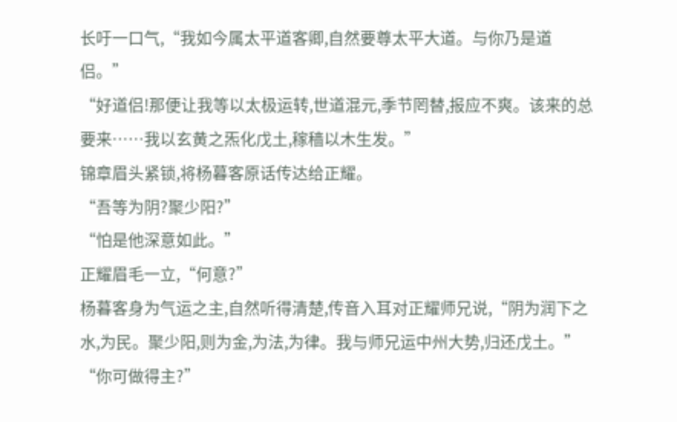长吁一口气,“我如今属太平道客卿,自然要尊太平大道。与你乃是道侣。”
“好道侣!那便让我等以太极运转,世道混元,季节罔替,报应不爽。该来的总要来……我以玄黄之炁化戊土,稼穑以木生发。”
锦章眉头紧锁,将杨暮客原话传达给正耀。
“吾等为阴?聚少阳?”
“怕是他深意如此。”
正耀眉毛一立,“何意?”
杨暮客身为气运之主,自然听得清楚,传音入耳对正耀师兄说,“阴为润下之水,为民。聚少阳,则为金,为法,为律。我与师兄运中州大势,归还戊土。”
“你可做得主?”